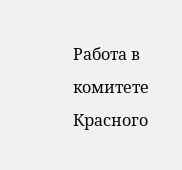Работа в комитете Красного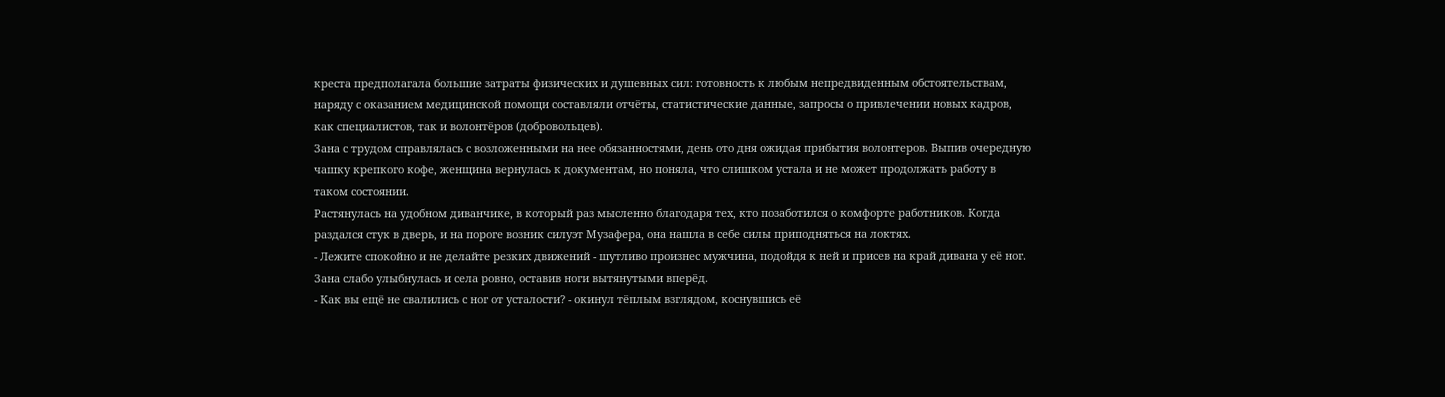креста предполагала большие затраты физических и душевных сил: готовность к любым непредвиденным обстоятельствам, наряду с оказанием медицинской помощи составляли отчёты, статистические данные, запросы о привлечении новых кадров, как специалистов, так и волонтёров (добровольцев).
Зана с трудом справлялась с возложенными на нее обязанностями, день ото дня ожидая прибытия волонтеров. Выпив очередную чашку крепкого кофе, женщина вернулась к документам, но поняла, что слишком устала и не может продолжать работу в таком состоянии.
Растянулась на удобном диванчике, в который раз мысленно благодаря тех, кто позаботился о комфорте работников. Когда раздался стук в дверь, и на пороге возник силуэт Музафера, она нашла в себе силы приподняться на локтях.
- Лежите спокойно и не делайте резких движений - шутливо произнес мужчина, подойдя к ней и присев на край дивана у её ног.
Зана слабо улыбнулась и села ровно, оставив ноги вытянутыми вперёд.
- Как вы ещё не свалились с ног от усталости? - окинул тёплым взглядом, коснувшись её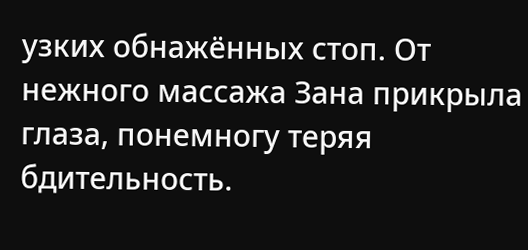узких обнажённых стоп. От нежного массажа Зана прикрыла глаза, понемногу теряя бдительность.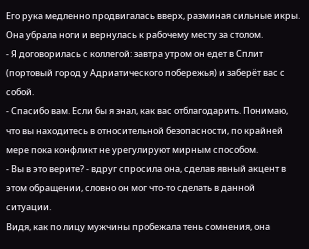Его рука медленно продвигалась вверх, разминая сильные икры.
Она убрала ноги и вернулась к рабочему месту за столом.
- Я договорилась с коллегой: завтра утром он едет в Сплит (портовый город у Адриатического побережья) и заберёт вас с собой.
- Спасибо вам. Если бы я знал, как вас отблагодарить. Понимаю, что вы находитесь в относительной безопасности, по крайней мере пока конфликт не урегулируют мирным способом.
- Вы в это верите? - вдруг спросила она, сделав явный акцент в этом обращении, словно он мог что-то сделать в данной ситуации.
Видя, как по лицу мужчины пробежала тень сомнения, она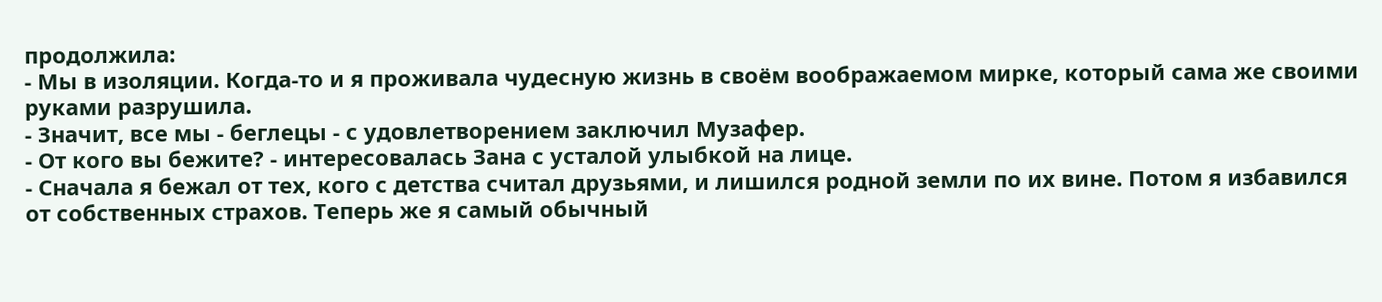продолжила:
- Мы в изоляции. Когда-то и я проживала чудесную жизнь в своём воображаемом мирке, который сама же своими руками разрушила.
- Значит, все мы - беглецы - с удовлетворением заключил Музафер.
- От кого вы бежите? - интересовалась Зана с усталой улыбкой на лице.
- Сначала я бежал от тех, кого с детства считал друзьями, и лишился родной земли по их вине. Потом я избавился от собственных страхов. Теперь же я самый обычный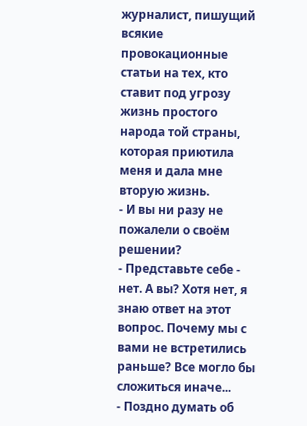журналист, пишущий всякие провокационные статьи на тех, кто ставит под угрозу жизнь простого народа той страны, которая приютила меня и дала мне вторую жизнь.
- И вы ни разу не пожалели о своём решении?
- Представьте себе - нет. А вы? Хотя нет, я знаю ответ на этот вопрос. Почему мы с вами не встретились раньше? Все могло бы сложиться иначе...
- Поздно думать об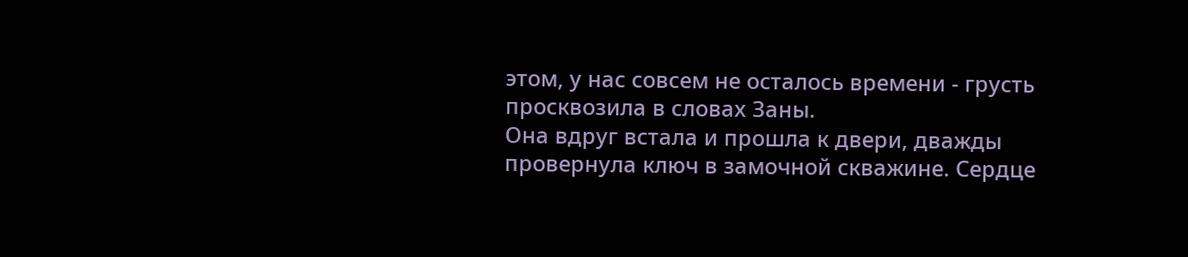этом, у нас совсем не осталось времени - грусть просквозила в словах Заны.
Она вдруг встала и прошла к двери, дважды провернула ключ в замочной скважине. Сердце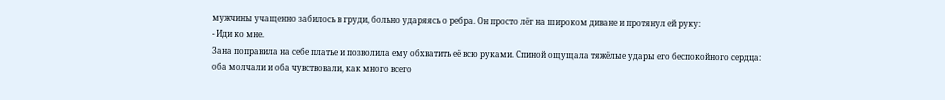мужчины учащенно забилось в груди, больно ударяясь о ребра. Он просто лёг на широком диване и протянул ей руку:
- Иди ко мне.
Зана поправила на себе платье и позволила ему обхватить её всю руками. Спиной ощущала тяжёлые удары его беспокойного сердца: оба молчали и оба чувствовали, как много всего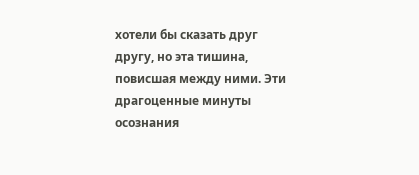хотели бы сказать друг другу, но эта тишина, повисшая между ними. Эти драгоценные минуты осознания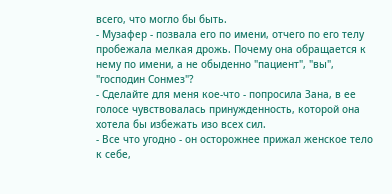всего, что могло бы быть.
- Музафер - позвала его по имени, отчего по его телу пробежала мелкая дрожь. Почему она обращается к нему по имени, а не обыденно "пациент", "вы", "господин Сонмез"?
- Сделайте для меня кое-что - попросила Зана, в ее голосе чувствовалась принужденность, которой она хотела бы избежать изо всех сил.
- Все что угодно - он осторожнее прижал женское тело к себе,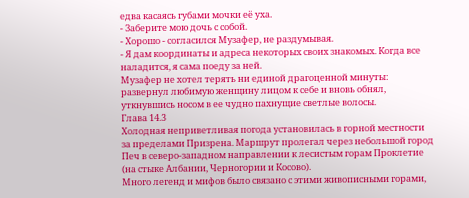едва касаясь губами мочки её уха.
- Заберите мою дочь с собой.
- Хорошо - согласился Музафер, не раздумывая.
- Я дам координаты и адреса некоторых своих знакомых. Когда все наладится, я сама поеду за ней.
Музафер не хотел терять ни единой драгоценной минуты: развернул любимую женщину лицом к себе и вновь обнял, уткнувшись носом в ее чудно пахнущие светлые волосы.
Глава 14.3
Холодная неприветливая погода установилась в горной местности за пределами Призрена. Маршрут пролегал через небольшой город Печ в северо-западном направлении к лесистым горам Проклетие (на стыке Албании, Черногории и Косово).
Много легенд и мифов было связано с этими живописными горами,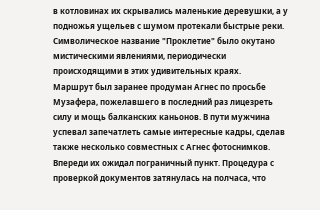в котловинах их скрывались маленькие деревушки, а у подножья ущельев с шумом протекали быстрые реки.
Символическое название "Проклетие" было окутано мистическими явлениями, периодически происходящими в этих удивительных краях.
Маршрут был заранее продуман Агнес по просьбе Музафера, пожелавшего в последний раз лицезреть силу и мощь балканских каньонов. В пути мужчина успевал запечатлеть самые интересные кадры, сделав также несколько совместных с Агнес фотоснимков.
Впереди их ожидал пограничный пункт. Процедура с проверкой документов затянулась на полчаса, что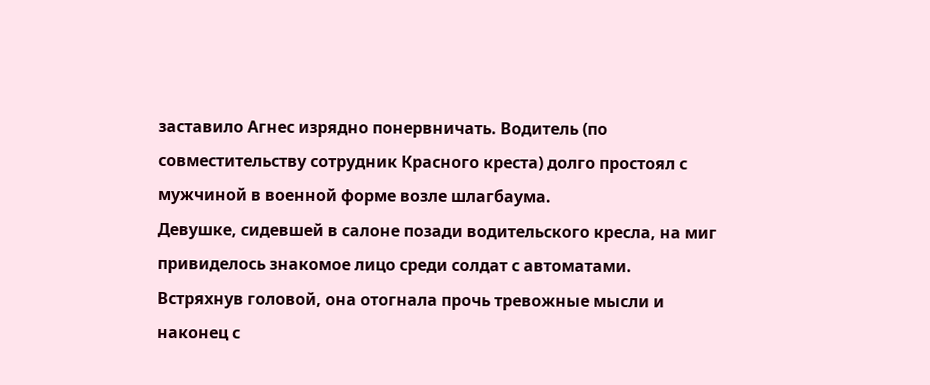заставило Агнес изрядно понервничать. Водитель (по совместительству сотрудник Красного креста) долго простоял с мужчиной в военной форме возле шлагбаума.
Девушке, сидевшей в салоне позади водительского кресла, на миг привиделось знакомое лицо среди солдат с автоматами. Встряхнув головой, она отогнала прочь тревожные мысли и наконец с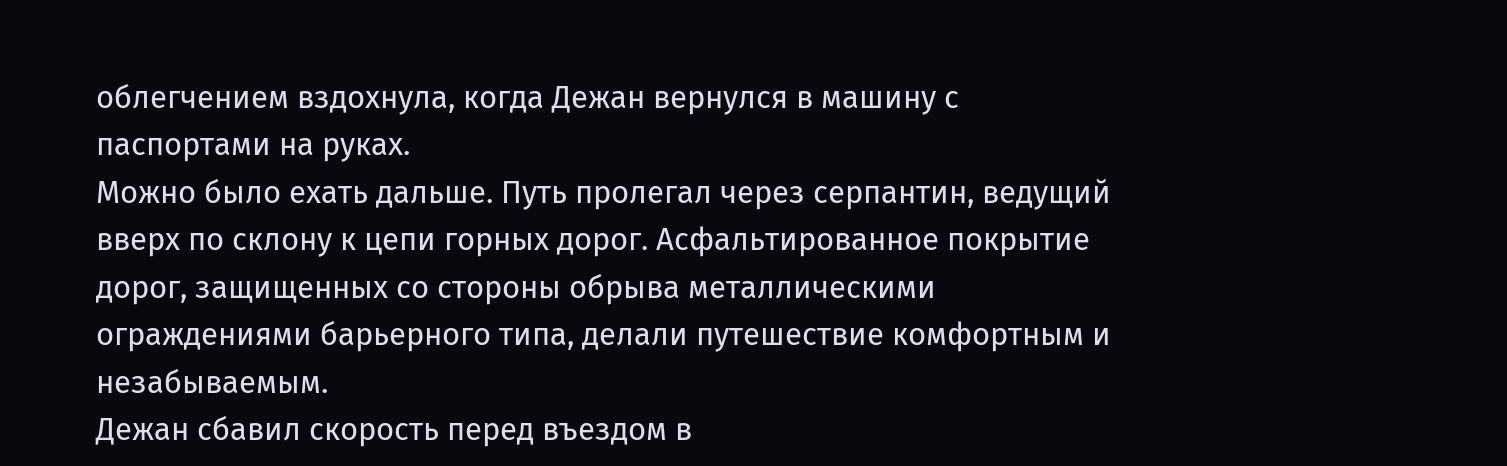облегчением вздохнула, когда Дежан вернулся в машину с паспортами на руках.
Можно было ехать дальше. Путь пролегал через серпантин, ведущий вверх по склону к цепи горных дорог. Асфальтированное покрытие дорог, защищенных со стороны обрыва металлическими ограждениями барьерного типа, делали путешествие комфортным и незабываемым.
Дежан сбавил скорость перед въездом в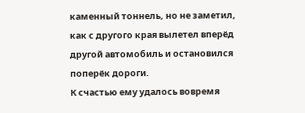каменный тоннель, но не заметил, как с другого края вылетел вперёд другой автомобиль и остановился поперёк дороги.
К счастью ему удалось вовремя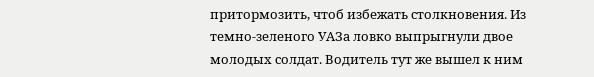притормозить, чтоб избежать столкновения. Из темно-зеленого УАЗа ловко выпрыгнули двое молодых солдат. Водитель тут же вышел к ним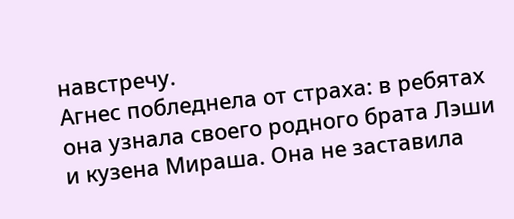навстречу.
Агнес побледнела от страха: в ребятах она узнала своего родного брата Лэши и кузена Мираша. Она не заставила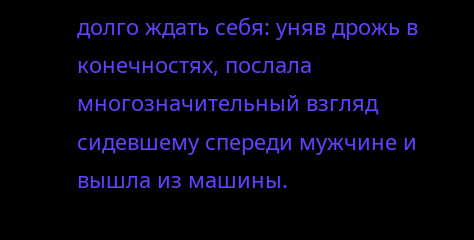долго ждать себя: уняв дрожь в конечностях, послала многозначительный взгляд сидевшему спереди мужчине и вышла из машины.